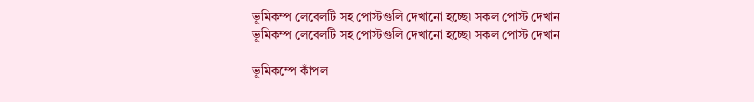ভূমিকম্প লেবেলটি সহ পোস্টগুলি দেখানো হচ্ছে৷ সকল পোস্ট দেখান
ভূমিকম্প লেবেলটি সহ পোস্টগুলি দেখানো হচ্ছে৷ সকল পোস্ট দেখান

ভূমিকম্পে কাঁপল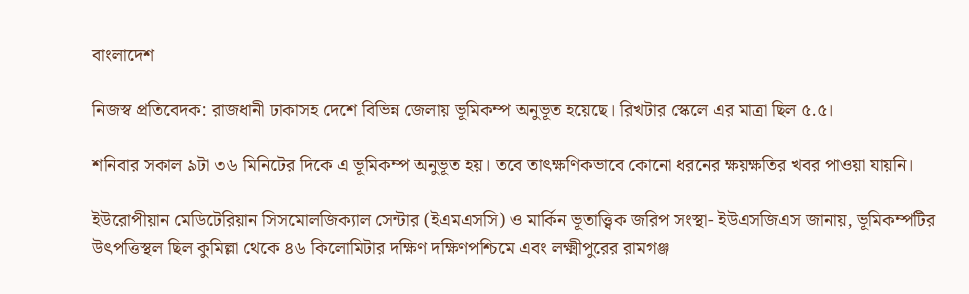বাংলাদেশ

নিজস্ব প্রতিবেদক: রাজধানী ঢাকাসহ দেশে বিভিন্ন জেলায় ভূমিকম্প অনুভূত হয়েছে। রিখটার স্কেলে এর মাত্রা ছিল ৫.৫।

শনিবার সকাল ৯টা ৩৬ মিনিটের দিকে এ ভূমিকম্প অনুভূত হয়। তবে তাৎক্ষণিকভাবে কোনো ধরনের ক্ষয়ক্ষতির খবর পাওয়া যায়নি।

ইউরোপীয়ান মেডিটেরিয়ান সিসমোলজিক্যাল সেন্টার (ইএমএসসি) ও মার্কিন ভূতাত্ত্বিক জরিপ সংস্থা- ইউএসজিএস জানায়, ভূমিকম্পটির উৎপত্তিস্থল ছিল কুমিল্লা থেকে ৪৬ কিলোমিটার দক্ষিণ দক্ষিণপশ্চিমে এবং লক্ষ্মীপুরের রামগঞ্জ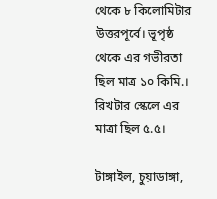থেকে ৮ কিলোমিটার উত্তরপূর্বে। ভূপৃষ্ঠ থেকে এর গভীরতা ছিল মাত্র ১০ কিমি.। রিখটার স্কেলে এর মাত্রা ছিল ৫.৫।

টাঙ্গাইল, চুয়াডাঙ্গা,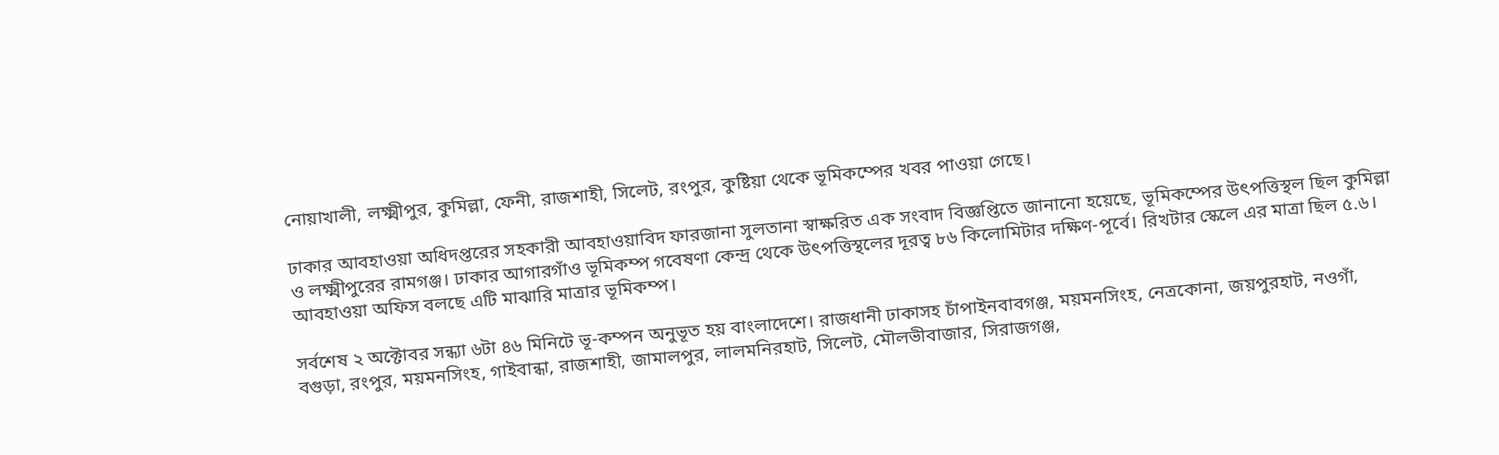নোয়াখালী, লক্ষ্মীপুর, কুমিল্লা, ফেনী, রাজশাহী, সিলেট, রংপুর, কুষ্টিয়া থেকে ভূমিকম্পের খবর পাওয়া গেছে।

ঢাকার আবহাওয়া অধিদপ্তরের সহকারী আবহাওয়াবিদ ফারজানা সুলতানা স্বাক্ষরিত এক সংবাদ বিজ্ঞপ্তিতে জানানো হয়েছে, ভূমিকম্পের উৎপত্তিস্থল ছিল কুমিল্লা ও লক্ষ্মীপুরের রামগঞ্জ। ঢাকার আগারগাঁও ভূমিকম্প গবেষণা কেন্দ্র থেকে উৎপত্তিস্থলের দূরত্ব ৮৬ কিলোমিটার দক্ষিণ-পূর্বে। রিখটার স্কেলে এর মাত্রা ছিল ৫.৬। আবহাওয়া অফিস বলছে এটি মাঝারি মাত্রার ভূমিকম্প।

সর্বশেষ ২ অক্টোবর সন্ধ্যা ৬টা ৪৬ মিনিটে ভূ-কম্পন অনুভূত হয় বাংলাদেশে। রাজধানী ঢাকাসহ চাঁপাইনবাবগঞ্জ, ময়মনসিংহ, নেত্রকোনা, জয়পুরহাট, নওগাঁ, বগুড়া, রংপুর, ময়মনসিংহ, গাইবান্ধা, রাজশাহী, জামালপুর, লালমনিরহাট, সিলেট, মৌলভীবাজার, সিরাজগঞ্জ,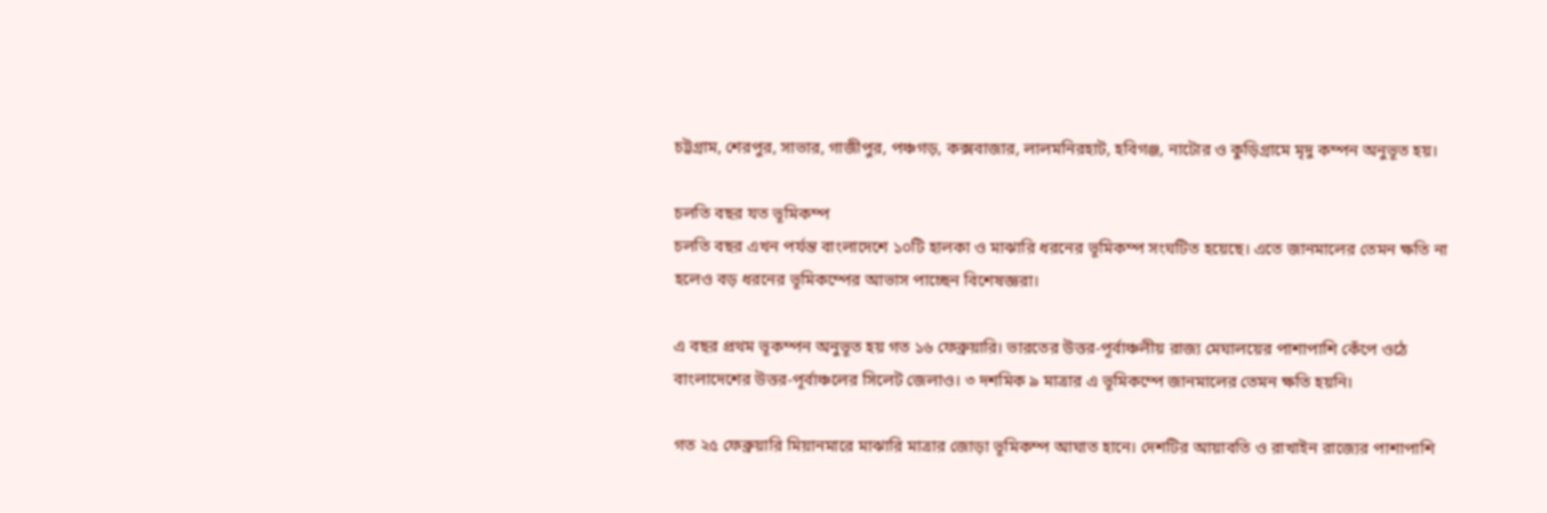চট্টগ্রাম, শেরপুর, সাভার, গাজীপুর, পঞ্চগড়, কক্সবাজার, লালমনিরহাট, হবিগঞ্জ, নাটোর ও কুড়িগ্রামে মৃদু কম্পন অনুভূত হয়।

চলতি বছর যত ভূমিকম্প
চলতি বছর এখন পর্যন্ত বাংলাদেশে ১০টি হালকা ও মাঝারি ধরনের ভূমিকম্প সংঘটিত হয়েছে। এতে জানমালের তেমন ক্ষতি না হলেও বড় ধরনের ভূমিকম্পের আভাস পাচ্ছেন বিশেষজ্ঞরা।

এ বছর প্রথম ভূকম্পন অনুভূত হয় গত ১৬ ফেব্রুয়ারি। ভারতের উত্তর-পূর্বাঞ্চলীয় রাজ্য মেঘালয়ের পাশাপাশি কেঁপে ওঠে বাংলাদেশের উত্তর-পূর্বাঞ্চলের সিলেট জেলাও। ৩ দশমিক ৯ মাত্রার এ ভূমিকম্পে জানমালের তেমন ক্ষতি হয়নি।

গত ২৫ ফেব্রুয়ারি মিয়ানমারে মাঝারি মাত্রার জোড়া ভূমিকম্প আঘাত হানে। দেশটির আয়াবতি ও রাখাইন রাজ্যের পাশাপাশি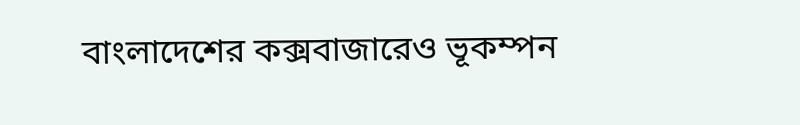বাংলাদেশের কক্সবাজারেও ভূকম্পন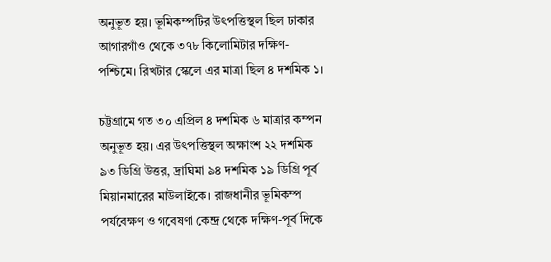অনুভূত হয়। ভূমিকম্পটির উৎপত্তিস্থল ছিল ঢাকার আগারগাঁও থেকে ৩৭৮ কিলোমিটার দক্ষিণ-পশ্চিমে। রিখটার স্কেলে এর মাত্রা ছিল ৪ দশমিক ১।

চট্টগ্রামে গত ৩০ এপ্রিল ৪ দশমিক ৬ মাত্রার কম্পন অনুভূত হয়। এর উৎপত্তিস্থল অক্ষাংশ ২২ দশমিক ৯৩ ডিগ্রি উত্তর, দ্রাঘিমা ৯৪ দশমিক ১৯ ডিগ্রি পূর্ব মিয়ানমারের মাউলাইকে। রাজধানীর ভূমিকম্প পর্যবেক্ষণ ও গবেষণা কেন্দ্র থেকে দক্ষিণ-পূর্ব দিকে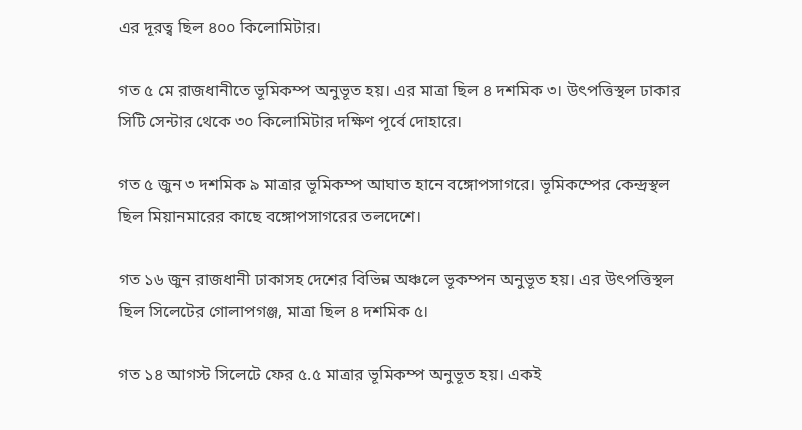এর দূরত্ব ছিল ৪০০ কিলোমিটার।

গত ৫ মে রাজধানীতে ভূমিকম্প অনুভূত হয়। এর মাত্রা ছিল ৪ দশমিক ৩। উৎপত্তিস্থল ঢাকার সিটি সেন্টার থেকে ৩০ কিলোমিটার দক্ষিণ পূর্বে দোহারে।

গত ৫ জুন ৩ দশমিক ৯ মাত্রার ভূমিকম্প আঘাত হানে বঙ্গোপসাগরে। ভূমিকম্পের কেন্দ্রস্থল ছিল মিয়ানমারের কাছে বঙ্গোপসাগরের তলদেশে।

গত ১৬ জুন রাজধানী ঢাকাসহ দেশের বিভিন্ন অঞ্চলে ভূকম্পন অনুভূত হয়। এর উৎপত্তিস্থল ছিল সিলেটের গোলাপগঞ্জ, মাত্রা ছিল ৪ দশমিক ৫।

গত ১৪ আগস্ট সিলেটে ফের ৫.৫ মাত্রার ভূমিকম্প অনুভূত হয়। একই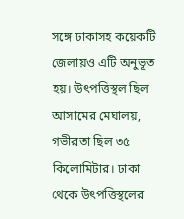সঙ্গে ঢাকাসহ কয়েকটি জেলায়ও এটি অনুভূত হয়। উৎপত্তিস্থল ছিল আসামের মেঘালয়, গভীরতা ছিল ৩৫ কিলোমিটার। ঢাকা থেকে উৎপত্তিস্থলের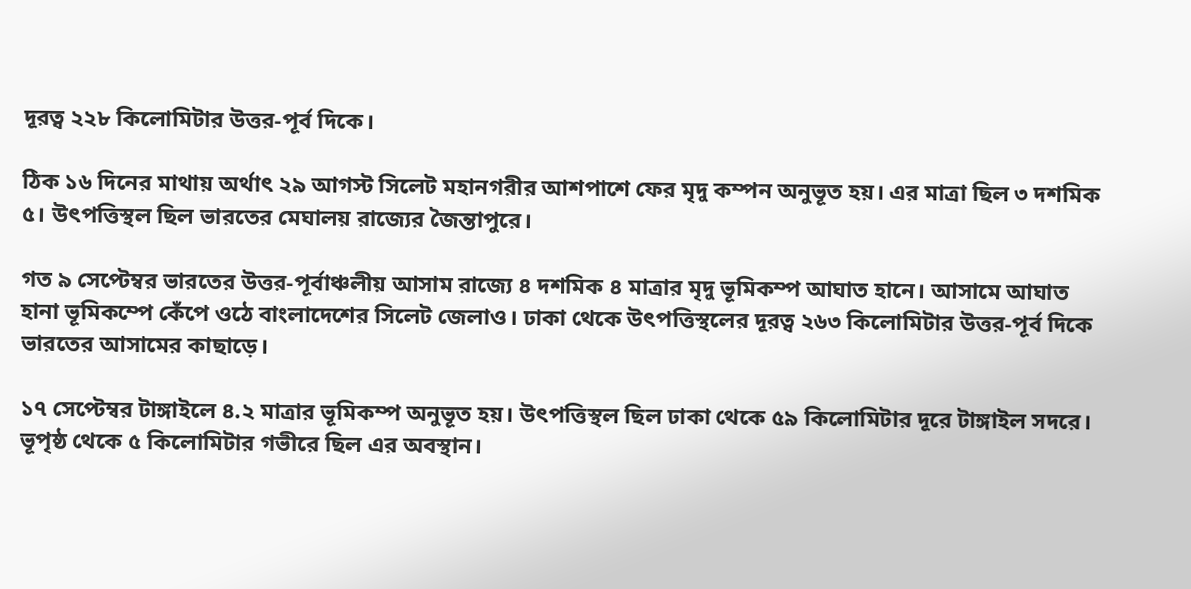দূরত্ব ২২৮ কিলোমিটার উত্তর-পূর্ব দিকে।

ঠিক ১৬ দিনের মাথায় অর্থাৎ ২৯ আগস্ট সিলেট মহানগরীর আশপাশে ফের মৃদু কম্পন অনুভূত হয়। এর মাত্রা ছিল ৩ দশমিক ৫। উৎপত্তিস্থল ছিল ভারতের মেঘালয় রাজ্যের জৈন্তাপুরে।

গত ৯ সেপ্টেম্বর ভারতের উত্তর-পূর্বাঞ্চলীয় আসাম রাজ্যে ৪ দশমিক ৪ মাত্রার মৃদু ভূমিকম্প আঘাত হানে। আসামে আঘাত হানা ভূমিকম্পে কেঁপে ওঠে বাংলাদেশের সিলেট জেলাও। ঢাকা থেকে উৎপত্তিস্থলের দূরত্ব ২৬৩ কিলোমিটার উত্তর-পূর্ব দিকে ভারতের আসামের কাছাড়ে।

১৭ সেপ্টেম্বর টাঙ্গাইলে ৪.২ মাত্রার ভূমিকম্প অনুভূত হয়। উৎপত্তিস্থল ছিল ঢাকা থেকে ৫৯ কিলোমিটার দূরে টাঙ্গাইল সদরে। ভূপৃষ্ঠ থেকে ৫ কিলোমিটার গভীরে ছিল এর অবস্থান।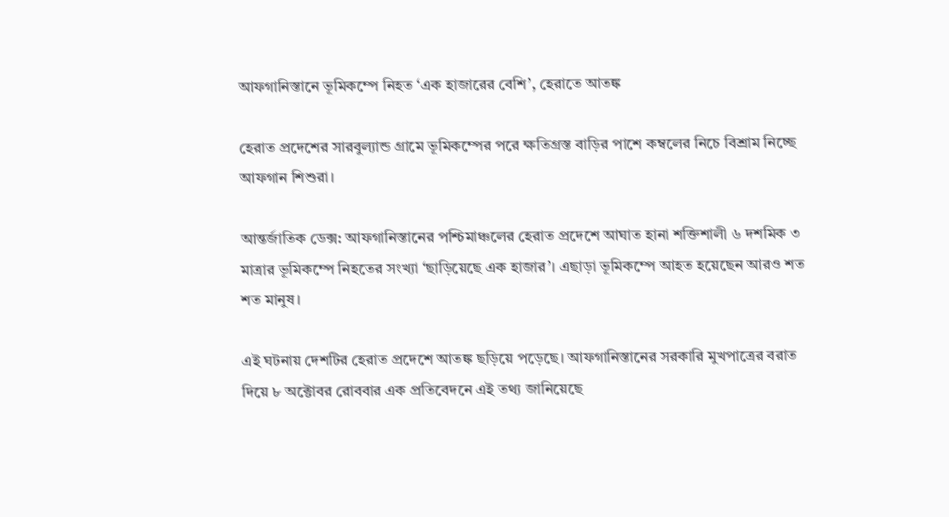আফগানিস্তানে ভূমিকম্পে নিহত ‘এক হাজারের বেশি’, হেরাতে আতঙ্ক

হেরাত প্রদেশের সারবুল্যান্ড গ্রামে ভূমিকম্পের পরে ক্ষতিগ্রস্ত বাড়ির পাশে কম্বলের নিচে বিশ্রাম নিচ্ছে আফগান শিশুরা।

আন্তর্জাতিক ডেক্স: আফগানিস্তানের পশ্চিমাঞ্চলের হেরাত প্রদেশে আঘাত হানা শক্তিশালী ৬ দশমিক ৩ মাত্রার ভূমিকম্পে নিহতের সংখ্যা ‘ছাড়িয়েছে এক হাজার’। এছাড়া ভূমিকম্পে আহত হয়েছেন আরও শত শত মানুষ।

এই ঘটনায় দেশটির হেরাত প্রদেশে আতঙ্ক ছড়িয়ে পড়েছে। আফগানিস্তানের সরকারি মুখপাত্রের বরাত দিয়ে ৮ অক্টোবর রোববার এক প্রতিবেদনে এই তথ্য জানিয়েছে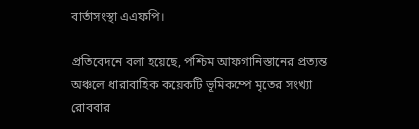বার্তাসংস্থা এএফপি।

প্রতিবেদনে বলা হয়েছে, পশ্চিম আফগানিস্তানের প্রত্যন্ত অঞ্চলে ধারাবাহিক কয়েকটি ভূমিকম্পে মৃতের সংখ্যা রোববার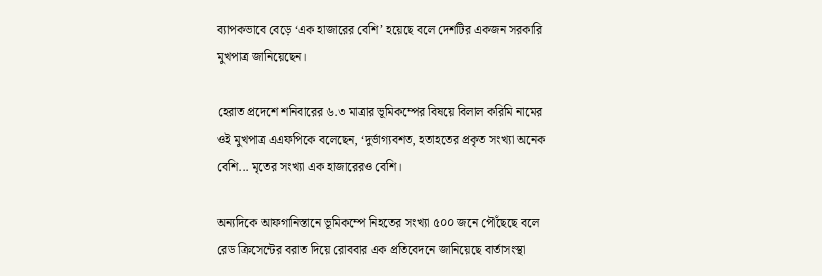ব্যাপকভাবে বেড়ে ‘এক হাজারের বেশি’ হয়েছে বলে দেশটির একজন সরকারি মুখপাত্র জানিয়েছেন।

হেরাত প্রদেশে শনিবারের ৬.৩ মাত্রার ভূমিকম্পের বিষয়ে বিলাল করিমি নামের ওই মুখপাত্র এএফপিকে বলেছেন, ‘দুর্ভাগ্যবশত, হতাহতের প্রকৃত সংখ্যা অনেক বেশি... মৃতের সংখ্যা এক হাজারেরও বেশি।

অন্যদিকে আফগানিস্তানে ভূমিকম্পে নিহতের সংখ্যা ৫০০ জনে পৌঁছেছে বলে রেড ক্রিসেন্টের বরাত দিয়ে রোববার এক প্রতিবেদনে জানিয়েছে বার্তাসংস্থা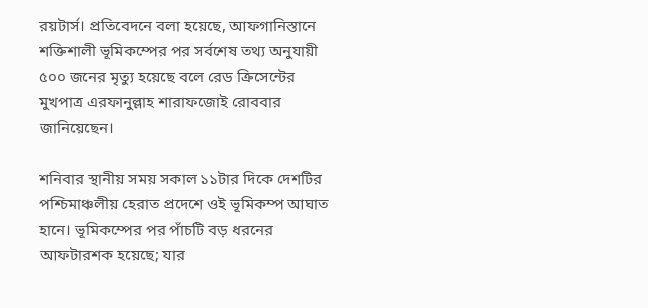রয়টার্স। প্রতিবেদনে বলা হয়েছে, আফগানিস্তানে শক্তিশালী ভূমিকম্পের পর সর্বশেষ তথ্য অনুযায়ী ৫০০ জনের মৃত্যু হয়েছে বলে রেড ক্রিসেন্টের মুখপাত্র এরফানুল্লাহ শারাফজোই রোববার জানিয়েছেন।

শনিবার স্থানীয় সময় সকাল ১১টার দিকে দেশটির পশ্চিমাঞ্চলীয় হেরাত প্রদেশে ওই ভূমিকম্প আঘাত হানে। ভূমিকম্পের পর পাঁচটি বড় ধরনের আফটারশক হয়েছে; যার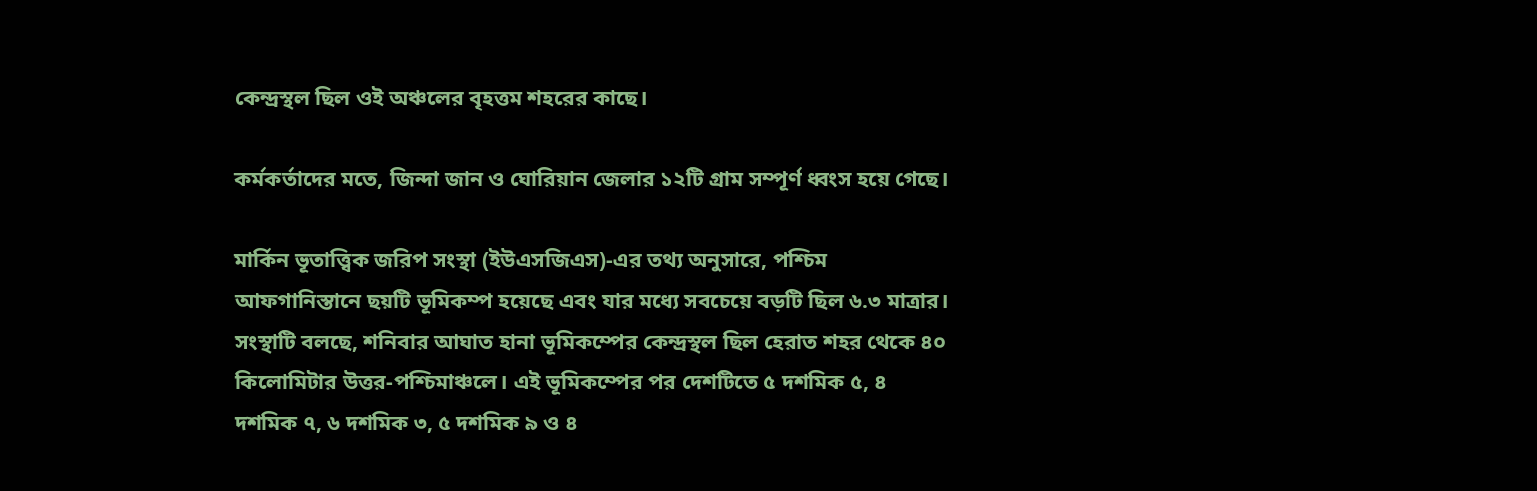কেন্দ্রস্থল ছিল ওই অঞ্চলের বৃহত্তম শহরের কাছে।

কর্মকর্তাদের মতে, জিন্দা জান ও ঘোরিয়ান জেলার ১২টি গ্রাম সম্পূর্ণ ধ্বংস হয়ে গেছে।

মার্কিন ভূতাত্ত্বিক জরিপ সংস্থা (ইউএসজিএস)-এর তথ্য অনুসারে, পশ্চিম আফগানিস্তানে ছয়টি ভূমিকম্প হয়েছে এবং যার মধ্যে সবচেয়ে বড়টি ছিল ৬.৩ মাত্রার। সংস্থাটি বলছে, শনিবার আঘাত হানা ভূমিকম্পের কেন্দ্রস্থল ছিল হেরাত শহর থেকে ৪০ কিলোমিটার উত্তর-পশ্চিমাঞ্চলে। এই ভূমিকম্পের পর দেশটিতে ৫ দশমিক ৫, ৪ দশমিক ৭, ৬ দশমিক ৩, ৫ দশমিক ৯ ও ৪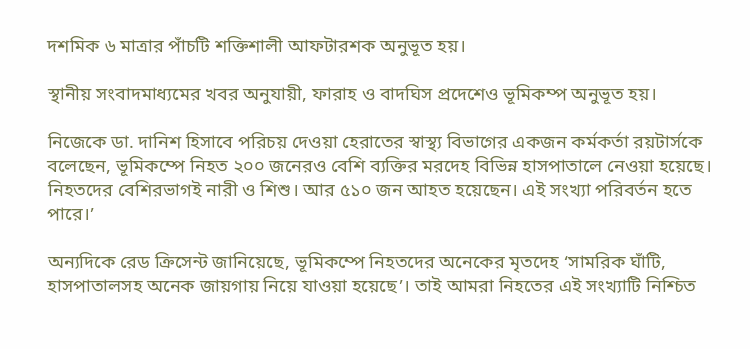দশমিক ৬ মাত্রার পাঁচটি শক্তিশালী আফটারশক অনুভূত হয়।

স্থানীয় সংবাদমাধ্যমের খবর অনুযায়ী, ফারাহ ও বাদঘিস প্রদেশেও ভূমিকম্প অনুভূত হয়।

নিজেকে ডা. দানিশ হিসাবে পরিচয় দেওয়া হেরাতের স্বাস্থ্য বিভাগের একজন কর্মকর্তা রয়টার্সকে বলেছেন, ভূমিকম্পে নিহত ২০০ জনেরও বেশি ব্যক্তির মরদেহ বিভিন্ন হাসপাতালে নেওয়া হয়েছে। নিহতদের বেশিরভাগই নারী ও শিশু। আর ৫১০ জন আহত হয়েছেন। এই সংখ্যা পরিবর্তন হতে পারে।’

অন্যদিকে রেড ক্রিসেন্ট জানিয়েছে, ভূমিকম্পে নিহতদের অনেকের মৃতদেহ ‘সামরিক ঘাঁটি, হাসপাতালসহ অনেক জায়গায় নিয়ে যাওয়া হয়েছে’। তাই আমরা নিহতের এই সংখ্যাটি নিশ্চিত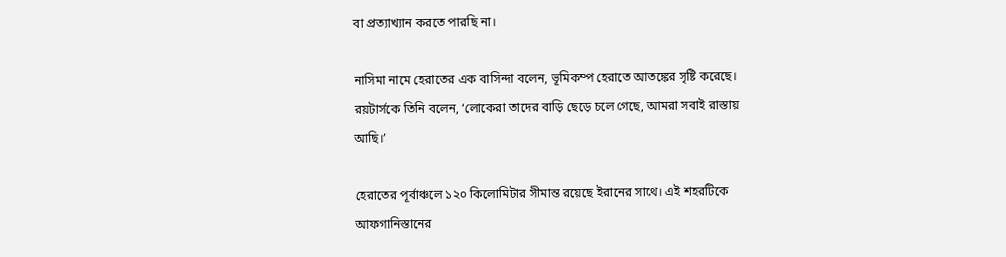বা প্রত্যাখ্যান করতে পারছি না।

নাসিমা নামে হেরাতের এক বাসিন্দা বলেন, ভূমিকম্প হেরাতে আতঙ্কের সৃষ্টি করেছে। রয়টার্সকে তিনি বলেন, ‘লোকেরা তাদের বাড়ি ছেড়ে চলে গেছে, আমরা সবাই রাস্তায় আছি।’

হেরাতের পূর্বাঞ্চলে ১২০ কিলোমিটার সীমান্ত রয়েছে ইরানের সাথে। এই শহরটিকে আফগানিস্তানের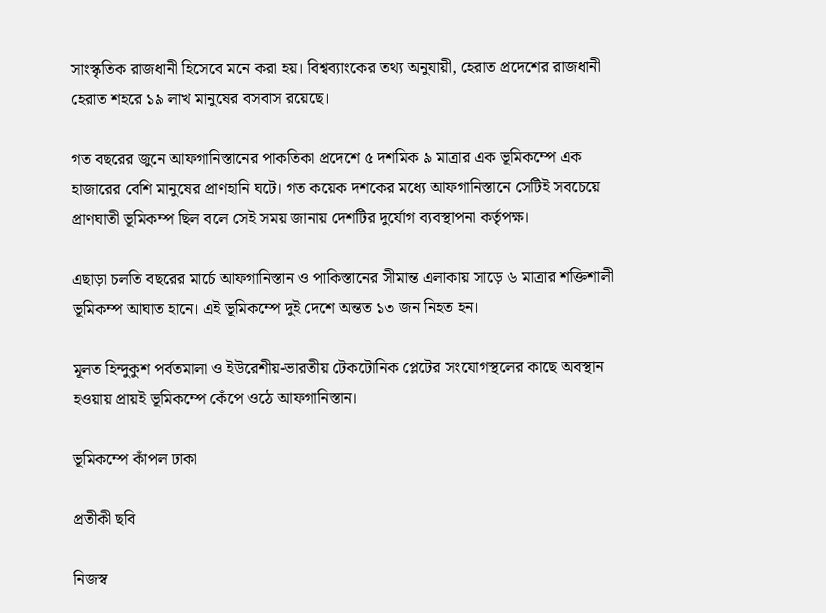সাংস্কৃতিক রাজধানী হিসেবে মনে করা হয়। বিশ্বব্যাংকের তথ্য অনুযায়ী, হেরাত প্রদেশের রাজধানী হেরাত শহরে ১৯ লাখ মানুষের বসবাস রয়েছে।

গত বছরের জুনে আফগানিস্তানের পাকতিকা প্রদেশে ৫ দশমিক ৯ মাত্রার এক ভূমিকম্পে এক হাজারের বেশি মানুষের প্রাণহানি ঘটে। গত কয়েক দশকের মধ্যে আফগানিস্তানে সেটিই সবচেয়ে প্রাণঘাতী ভূমিকম্প ছিল বলে সেই সময় জানায় দেশটির দুর্যোগ ব্যবস্থাপনা কর্তৃপক্ষ।

এছাড়া চলতি বছরের মার্চে আফগানিস্তান ও পাকিস্তানের সীমান্ত এলাকায় সাড়ে ৬ মাত্রার শক্তিশালী ভূমিকম্প আঘাত হানে। এই ভূমিকম্পে দুই দেশে অন্তত ১৩ জন নিহত হন।

মূলত হিন্দুকুশ পর্বতমালা ও ইউরেশীয়-ভারতীয় টেকটোনিক প্লেটের সংযোগস্থলের কাছে অবস্থান হওয়ায় প্রায়ই ভূমিকম্পে কেঁপে ওঠে আফগানিস্তান।

ভূমিকম্পে কাঁপল ঢাকা

প্রতীকী ছবি

নিজস্ব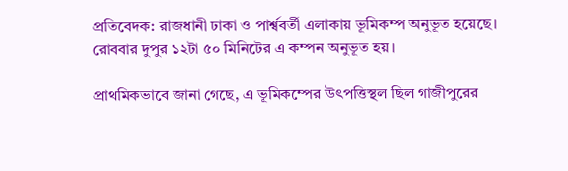প্রতিবেদক: রাজধানী ঢাকা ও পার্শ্ববর্তী এলাকায় ভূমিকম্প অনুভূত হয়েছে। রোববার দুপুর ১২টা ৫০ মিনিটের এ কম্পন অনুভূত হয়।

প্রাথমিকভাবে জানা গেছে, এ ভূমিকম্পের উৎপত্তিস্থল ছিল গাজীপুরের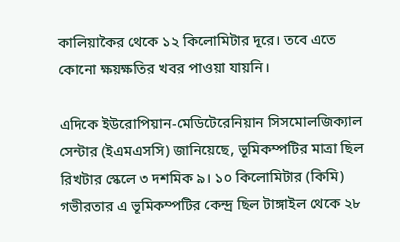কালিয়াকৈর থেকে ১২ কিলোমিটার দূরে। তবে এতে কোনো ক্ষয়ক্ষতির খবর পাওয়া যায়নি।

এদিকে ইউরোপিয়ান-মেডিটেরেনিয়ান সিসমোলজিক্যাল সেন্টার (ইএমএসসি) জানিয়েছে, ভূমিকম্পটির মাত্রা ছিল রিখটার স্কেলে ৩ দশমিক ৯। ১০ কিলোমিটার (কিমি) গভীরতার এ ভূমিকম্পটির কেন্দ্র ছিল টাঙ্গাইল থেকে ২৮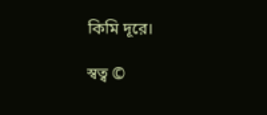কিমি দূরে।

স্বত্ব ©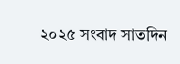২০২৫ সংবাদ সাতদিন